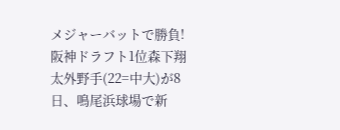メジャーバットで勝負! 阪神ドラフト1位森下翔太外野手(22=中大)が8日、鳴尾浜球場で新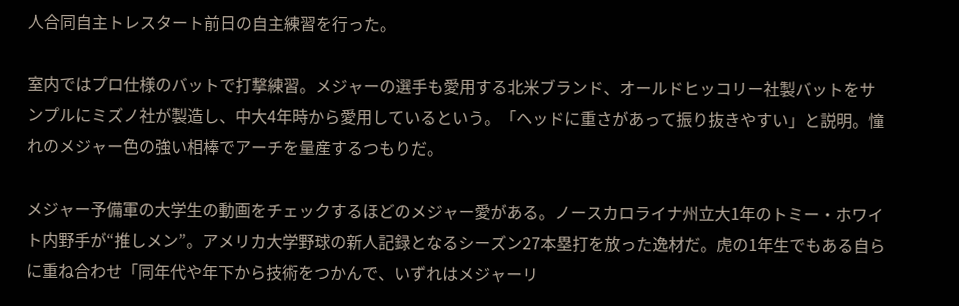人合同自主トレスタート前日の自主練習を行った。

室内ではプロ仕様のバットで打撃練習。メジャーの選手も愛用する北米ブランド、オールドヒッコリー社製バットをサンプルにミズノ社が製造し、中大4年時から愛用しているという。「ヘッドに重さがあって振り抜きやすい」と説明。憧れのメジャー色の強い相棒でアーチを量産するつもりだ。

メジャー予備軍の大学生の動画をチェックするほどのメジャー愛がある。ノースカロライナ州立大1年のトミー・ホワイト内野手が“推しメン”。アメリカ大学野球の新人記録となるシーズン27本塁打を放った逸材だ。虎の1年生でもある自らに重ね合わせ「同年代や年下から技術をつかんで、いずれはメジャーリ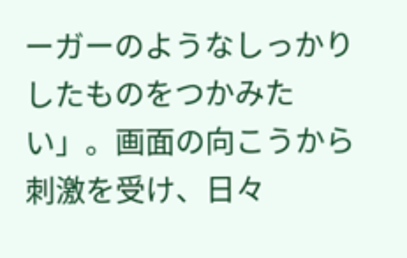ーガーのようなしっかりしたものをつかみたい」。画面の向こうから刺激を受け、日々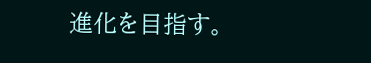進化を目指す。